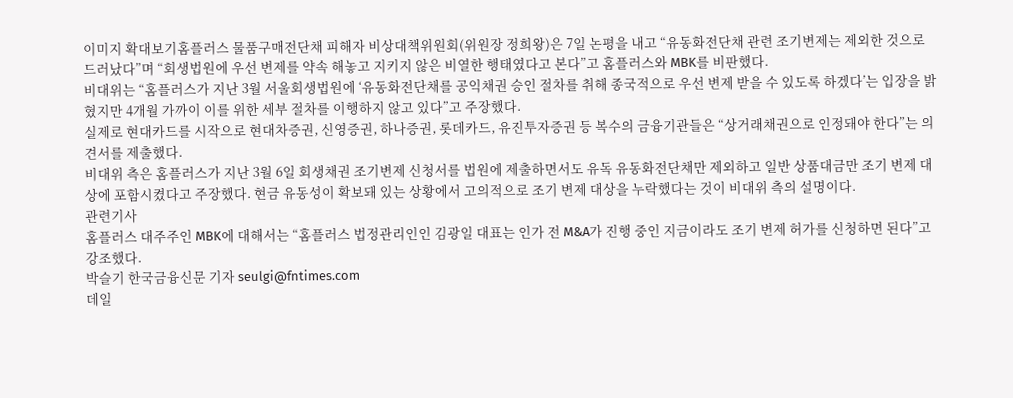이미지 확대보기홈플러스 물품구매전단채 피해자 비상대책위원회(위원장 정희왕)은 7일 논평을 내고 “유동화전단채 관련 조기변제는 제외한 것으로 드러났다”며 “회생법원에 우선 변제를 약속 해놓고 지키지 않은 비열한 행태였다고 본다”고 홈플러스와 MBK를 비판했다.
비대위는 “홈플러스가 지난 3월 서울회생법원에 ‘유동화전단채를 공익채권 승인 절차를 취해 종국적으로 우선 변제 받을 수 있도록 하겠다’는 입장을 밝혔지만 4개월 가까이 이를 위한 세부 절차를 이행하지 않고 있다”고 주장했다.
실제로 현대카드를 시작으로 현대차증권, 신영증권, 하나증권, 롯데카드, 유진투자증권 등 복수의 금융기관들은 “상거래채권으로 인정돼야 한다”는 의견서를 제출했다.
비대위 측은 홈플러스가 지난 3월 6일 회생채권 조기변제 신청서를 법원에 제출하면서도 유독 유동화전단채만 제외하고 일반 상품대금만 조기 변제 대상에 포함시켰다고 주장했다. 현금 유동성이 확보돼 있는 상황에서 고의적으로 조기 변제 대상을 누락했다는 것이 비대위 측의 설명이다.
관련기사
홈플러스 대주주인 MBK에 대해서는 “홈플러스 법정관리인인 김광일 대표는 인가 전 M&A가 진행 중인 지금이라도 조기 변제 허가를 신청하면 된다”고 강조했다.
박슬기 한국금융신문 기자 seulgi@fntimes.com
데일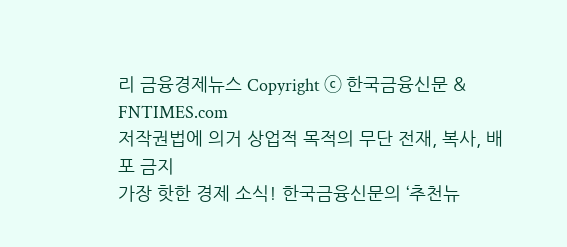리 금융경제뉴스 Copyright ⓒ 한국금융신문 & FNTIMES.com
저작권법에 의거 상업적 목적의 무단 전재, 복사, 배포 금지
가장 핫한 경제 소식! 한국금융신문의 ‘추천뉴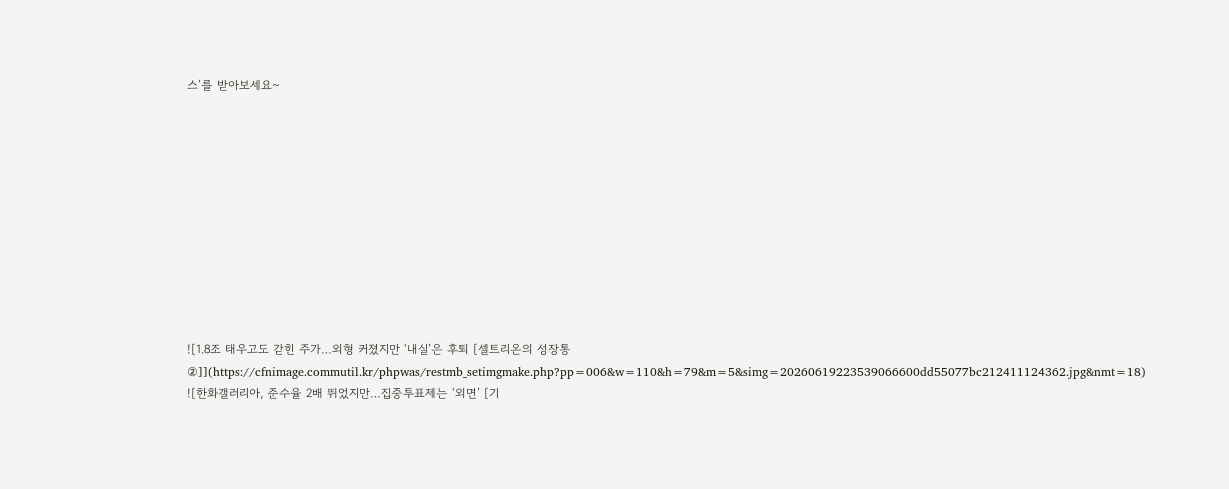스’를 받아보세요~











![1.8조 태우고도 갇힌 주가…외형 커졌지만 ‘내실’은 후퇴 [셀트리온의 성장통 ②]](https://cfnimage.commutil.kr/phpwas/restmb_setimgmake.php?pp=006&w=110&h=79&m=5&simg=20260619223539066600dd55077bc212411124362.jpg&nmt=18)
![한화갤러리아, 준수율 2배 뛰었지만…집중투표제는 ‘외면’ [기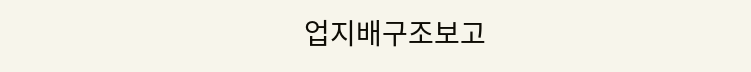업지배구조보고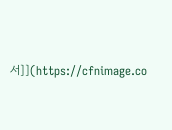서]](https://cfnimage.co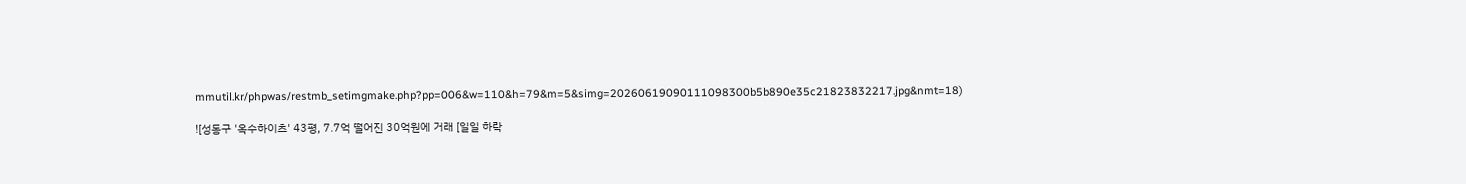mmutil.kr/phpwas/restmb_setimgmake.php?pp=006&w=110&h=79&m=5&simg=20260619090111098300b5b890e35c21823832217.jpg&nmt=18)

![성동구 '옥수하이츠' 43평, 7.7억 떨어진 30억원에 거래 [일일 하락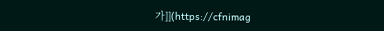가]](https://cfnimag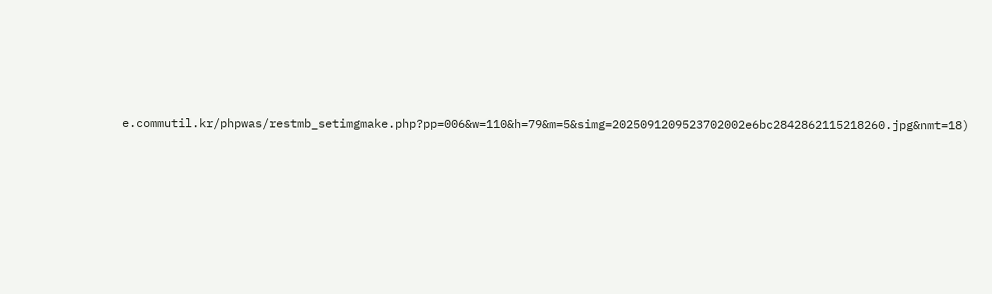e.commutil.kr/phpwas/restmb_setimgmake.php?pp=006&w=110&h=79&m=5&simg=2025091209523702002e6bc2842862115218260.jpg&nmt=18)